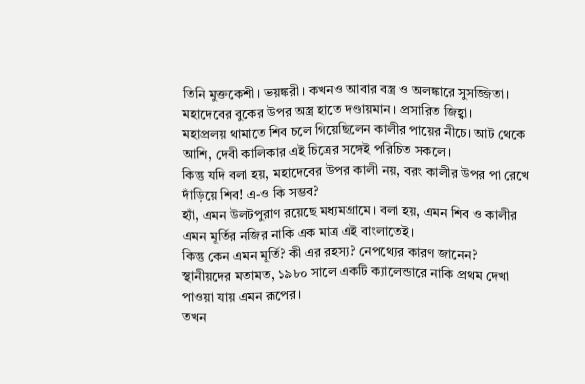তিনি মুক্তকেশী। ভয়ঙ্করী। কখনও আবার বস্ত্র ও অলঙ্কারে সুসজ্জিতা। মহাদেবের বুকের উপর অস্ত্র হাতে দণ্ডায়মান। প্রসারিত জিহ্বা।
মহাপ্রলয় থামাতে শিব চলে গিয়েছিলেন কালীর পায়ের নীচে। আট থেকে আশি, দেবী কালিকার এই চিত্রের সঙ্গেই পরিচিত সকলে।
কিন্তু যদি বলা হয়, মহাদেবের উপর কালী নয়, বরং কালীর উপর পা রেখে দাঁড়িয়ে শিব! এ-ও কি সম্ভব?
হ্যাঁ, এমন উলটপুরাণ রয়েছে মধ্যমগ্রামে। বলা হয়, এমন শিব ও কালীর এমন মূর্তির নজির নাকি এক মাত্র এই বাংলাতেই।
কিন্তু কেন এমন মূর্তি? কী এর রহস্য? নেপথ্যের কারণ জানেন?
স্থানীয়দের মতামত, ১৯৮০ সালে একটি ক্যালেন্ডারে নাকি প্রথম দেখা পাওয়া যায় এমন রূপের।
তখন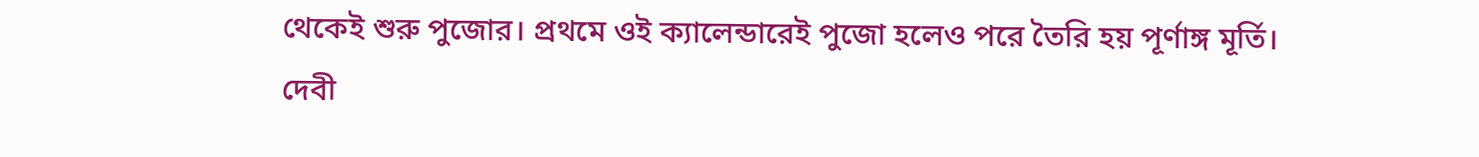থেকেই শুরু পুজোর। প্রথমে ওই ক্যালেন্ডারেই পুজো হলেও পরে তৈরি হয় পূর্ণাঙ্গ মূর্তি।
দেবী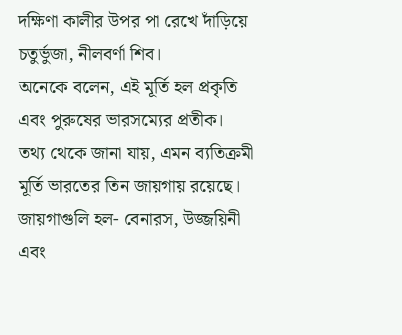দক্ষিণা কালীর উপর পা রেখে দাঁড়িয়ে চতুর্ভুজা, নীলবর্ণা শিব।
অনেকে বলেন, এই মূর্তি হল প্রকৃতি এবং পুরুষের ভারসম্যের প্রতীক।
তথ্য থেকে জানা যায়, এমন ব্যতিক্রমী মূর্তি ভারতের তিন জায়গায় রয়েছে।
জায়গাগুলি হল- বেনারস, উজ্জয়িনী এবং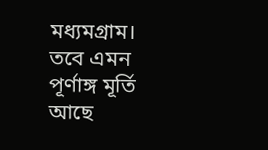মধ্যমগ্রাম।
তবে এমন পূর্ণাঙ্গ মূর্তি আছে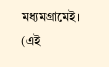মধ্যমগ্রামেই। (এই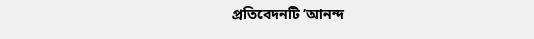প্রতিবেদনটি ‘আনন্দ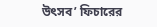উৎসব’ ফিচারের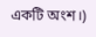একটি অংশ।)